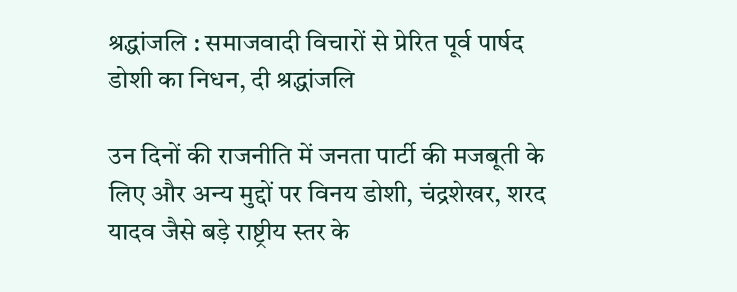श्रद्धांजलि : समाजवादी विचारों से प्रेरित पूर्व पार्षद डोशी का निधन, दी श्रद्धांजलि

उन दिनों की राजनीति में जनता पार्टी की मजबूती के लिए और अन्य मुद्दों पर विनय डोशी, चंद्रशेखर, शरद यादव जैसे बड़े राष्ट्रीय स्तर के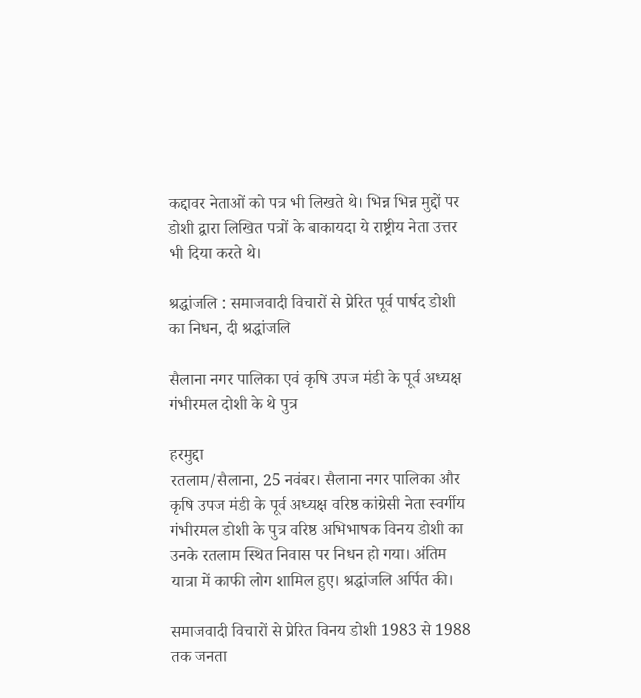कद्दावर नेताओं को पत्र भी लिखते थे। भिन्न भिन्न मुद्दों पर डोशी द्वारा लिखित पत्रों के बाकायदा ये राष्ट्रीय नेता उत्तर भी दिया करते थे।

श्रद्धांजलि : समाजवादी विचारों से प्रेरित पूर्व पार्षद डोशी का निधन, दी श्रद्धांजलि

सैलाना नगर पालिका एवं कृषि उपज मंडी के पूर्व अध्यक्ष गंभीरमल दोशी के थे पुत्र

हरमुद्दा
रतलाम/सैलाना, 25 नवंबर। सैलाना नगर पालिका और कृषि उपज मंडी के पूर्व अध्यक्ष वरिष्ठ कांग्रेसी नेता स्वर्गीय गंभीरमल डोशी के पुत्र वरिष्ठ अभिभाषक विनय डोशी का उनके रतलाम स्थित निवास पर निधन हो गया। अंतिम यात्रा में काफी लोग शामिल हुए। श्रद्धांजलि अर्पित की।

समाजवादी विचारों से प्रेरित विनय डोशी 1983 से 1988 तक जनता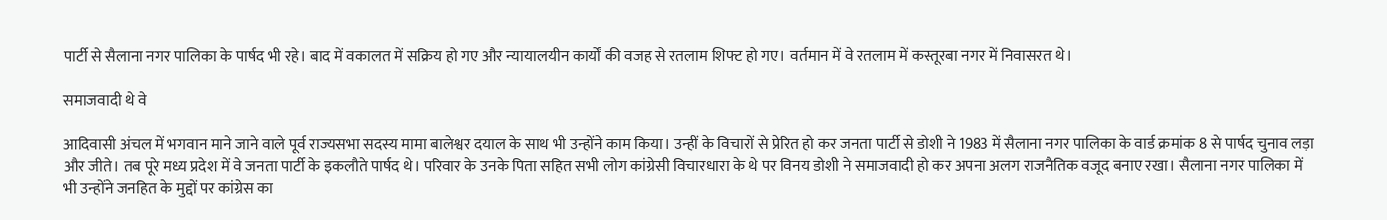पार्टी से सैलाना नगर पालिका के पार्षद भी रहे। बाद में वकालत में सक्रिय हो गए और न्यायालयीन कार्यों की वजह से रतलाम शिफ्ट हो गए। वर्तमान में वे रतलाम में कस्तूरबा नगर में निवासरत थे।

समाजवादी थे वे

आदिवासी अंचल में भगवान माने जाने वाले पूर्व राज्यसभा सदस्य मामा बालेश्वर दयाल के साथ भी उन्होंने काम किया। उन्हीं के विचारों से प्रेरित हो कर जनता पार्टी से डोशी ने 1983 में सैलाना नगर पालिका के वार्ड क्रमांक 8 से पार्षद चुनाव लड़ा और जीते। तब पूरे मध्य प्रदेश में वे जनता पार्टी के इकलौते पार्षद थे। परिवार के उनके पिता सहित सभी लोग कांग्रेसी विचारधारा के थे पर विनय डोशी ने समाजवादी हो कर अपना अलग राजनैतिक वजूद बनाए रखा। सैलाना नगर पालिका में भी उन्होंने जनहित के मुद्दों पर कांग्रेस का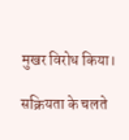मुखर विरोध किया।

सक्रियता के चलते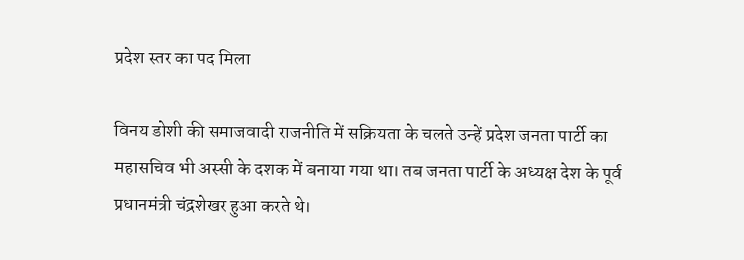प्रदेश स्तर का पद मिला

विनय डोशी की समाजवादी राजनीति में सक्रियता के चलते उन्हें प्रदेश जनता पार्टी का महासचिव भी अस्सी के दशक में बनाया गया था। तब जनता पार्टी के अध्यक्ष देश के पूर्व प्रधानमंत्री चंद्रशेखर हुआ करते थे।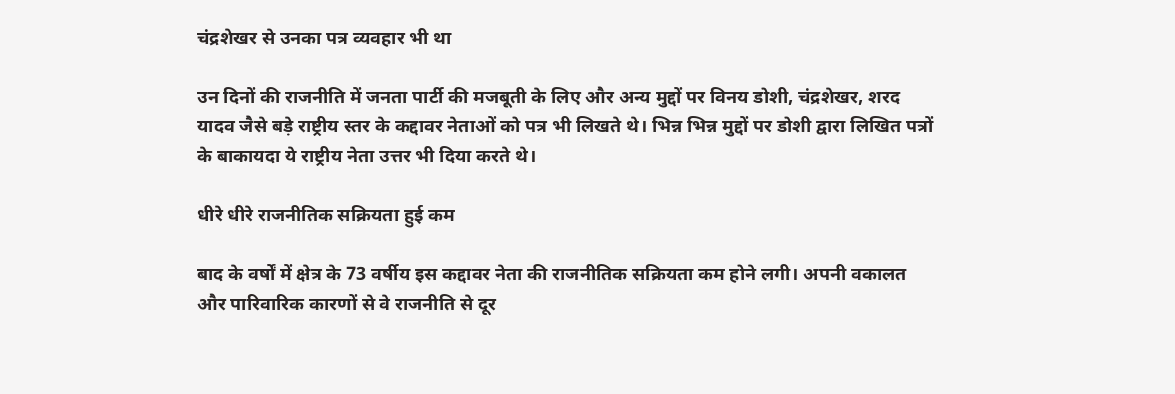चंद्रशेखर से उनका पत्र व्यवहार भी था

उन दिनों की राजनीति में जनता पार्टी की मजबूती के लिए और अन्य मुद्दों पर विनय डोशी, चंद्रशेखर, शरद यादव जैसे बड़े राष्ट्रीय स्तर के कद्दावर नेताओं को पत्र भी लिखते थे। भिन्न भिन्न मुद्दों पर डोशी द्वारा लिखित पत्रों के बाकायदा ये राष्ट्रीय नेता उत्तर भी दिया करते थे।

धीरे धीरे राजनीतिक सक्रियता हुई कम

बाद के वर्षों में क्षेत्र के 73 वर्षीय इस कद्दावर नेता की राजनीतिक सक्रियता कम होने लगी। अपनी वकालत और पारिवारिक कारणों से वे राजनीति से दूर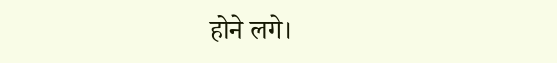होने लगे।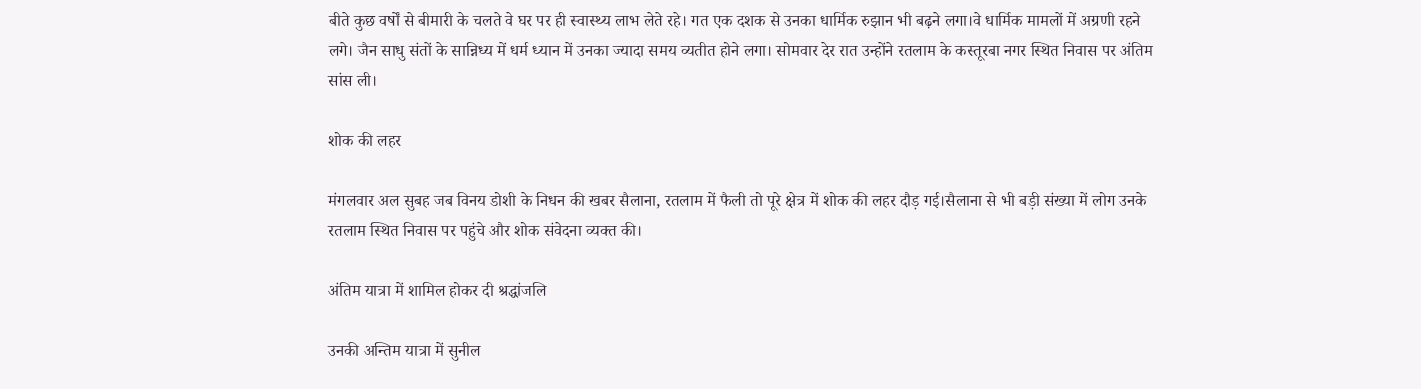बीते कुछ वर्षों से बीमारी के चलते वे घर पर ही स्वास्थ्य लाभ लेते रहे। गत एक दशक से उनका धार्मिक रुझान भी बढ़ने लगा।वे धार्मिक मामलों में अग्रणी रहने लगे। जैन साधु संतों के सान्निध्य में धर्म ध्यान में उनका ज्यादा समय व्यतीत होने लगा। सोमवार देर रात उन्होंने रतलाम के कस्तूरबा नगर स्थित निवास पर अंतिम सांस ली।

शोक की लहर

मंगलवार अल सुबह जब विनय डोशी के निधन की खबर सैलाना, रतलाम में फैली तो पूरे क्षेत्र में शोक की लहर दौड़ गई।सैलाना से भी बड़ी संख्या में लोग उनके रतलाम स्थित निवास पर पहुंचे और शोक संवेदना व्यक्त की।

अंतिम यात्रा में शामिल होकर दी श्रद्धांजलि

उनकी अन्तिम यात्रा में सुनील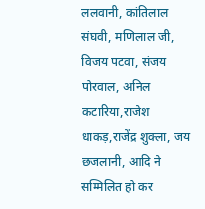ललवानी, कांतिलाल संघवी, मणिलाल जी, विजय पटवा, संजय पोरवाल, अनिल कटारिया,राजेश धाकड़,राजेंद्र शुक्ला, जय छजलानी, आदि ने सम्मिलित हो कर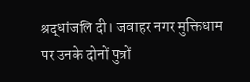श्रद्धांजलि दी। जवाहर नगर मुक्तिधाम पर उनके दोनों पुत्रों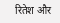रितेश और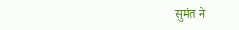सुमंत ने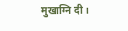मुखाग्नि दी।